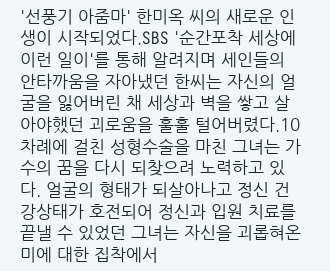'선풍기 아줌마' 한미옥 씨의 새로운 인생이 시작되었다.SBS '순간포착 세상에 이런 일이'를 통해 알려지며 세인들의 안타까움을 자아냈던 한씨는 자신의 얼굴을 잃어버린 채 세상과 벽을 쌓고 살아야했던 괴로움을 훌훌 털어버렸다.10차례에 걸친 성형수술을 마친 그녀는 가수의 꿈을 다시 되찾으려 노력하고 있다. 얼굴의 형태가 되살아나고 정신 건강상태가 호전되어 정신과 입원 치료를 끝낼 수 있었던 그녀는 자신을 괴롭혀온 미에 대한 집착에서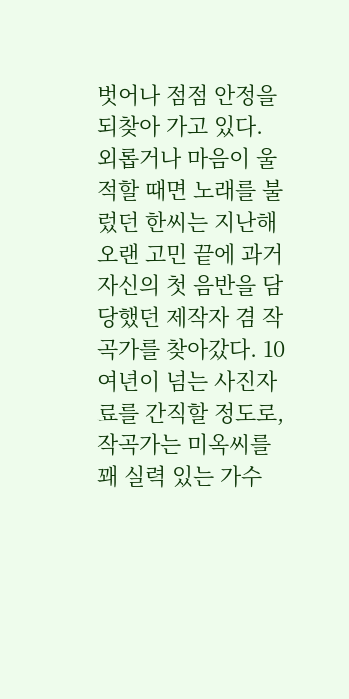벗어나 점점 안정을 되찾아 가고 있다. 외롭거나 마음이 울적할 때면 노래를 불렀던 한씨는 지난해 오랜 고민 끝에 과거 자신의 첫 음반을 담당했던 제작자 겸 작곡가를 찾아갔다. 10여년이 넘는 사진자료를 간직할 정도로, 작곡가는 미옥씨를 꽤 실력 있는 가수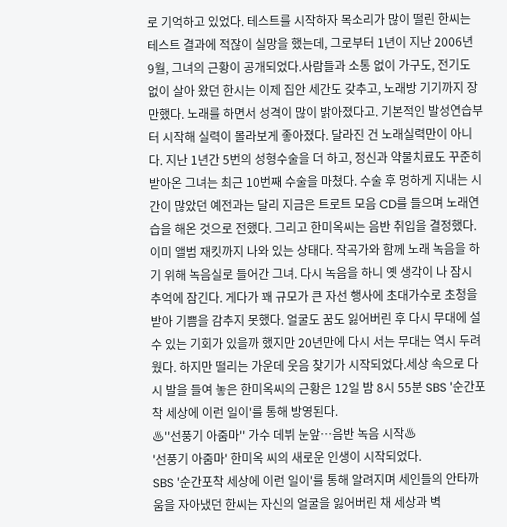로 기억하고 있었다. 테스트를 시작하자 목소리가 많이 떨린 한씨는 테스트 결과에 적잖이 실망을 했는데, 그로부터 1년이 지난 2006년 9월, 그녀의 근황이 공개되었다.사람들과 소통 없이 가구도, 전기도 없이 살아 왔던 한시는 이제 집안 세간도 갖추고, 노래방 기기까지 장만했다. 노래를 하면서 성격이 많이 밝아졌다고. 기본적인 발성연습부터 시작해 실력이 몰라보게 좋아졌다. 달라진 건 노래실력만이 아니다. 지난 1년간 5번의 성형수술을 더 하고, 정신과 약물치료도 꾸준히 받아온 그녀는 최근 10번째 수술을 마쳤다. 수술 후 멍하게 지내는 시간이 많았던 예전과는 달리 지금은 트로트 모음 CD를 들으며 노래연습을 해온 것으로 전했다. 그리고 한미옥씨는 음반 취입을 결정했다. 이미 앨범 재킷까지 나와 있는 상태다. 작곡가와 함께 노래 녹음을 하기 위해 녹음실로 들어간 그녀. 다시 녹음을 하니 옛 생각이 나 잠시 추억에 잠긴다. 게다가 꽤 규모가 큰 자선 행사에 초대가수로 초청을 받아 기쁨을 감추지 못했다. 얼굴도 꿈도 잃어버린 후 다시 무대에 설 수 있는 기회가 있을까 했지만 20년만에 다시 서는 무대는 역시 두려웠다. 하지만 떨리는 가운데 웃음 찾기가 시작되었다.세상 속으로 다시 발을 들여 놓은 한미옥씨의 근황은 12일 밤 8시 55분 SBS '순간포착 세상에 이런 일이'를 통해 방영된다.
♨''선풍기 아줌마'' 가수 데뷔 눈앞…음반 녹음 시작♨
'선풍기 아줌마' 한미옥 씨의 새로운 인생이 시작되었다.
SBS '순간포착 세상에 이런 일이'를 통해 알려지며 세인들의 안타까움을 자아냈던 한씨는 자신의 얼굴을 잃어버린 채 세상과 벽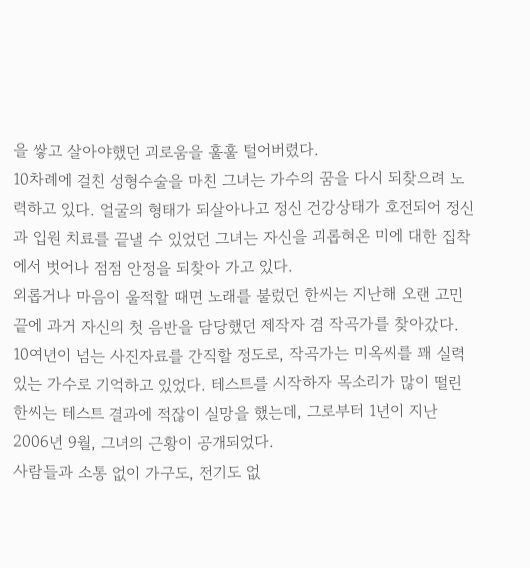을 쌓고 살아야했던 괴로움을 훌훌 털어버렸다.
10차례에 걸친 성형수술을 마친 그녀는 가수의 꿈을 다시 되찾으려 노력하고 있다. 얼굴의 형태가 되살아나고 정신 건강상태가 호전되어 정신과 입원 치료를 끝낼 수 있었던 그녀는 자신을 괴롭혀온 미에 대한 집착에서 벗어나 점점 안정을 되찾아 가고 있다.
외롭거나 마음이 울적할 때면 노래를 불렀던 한씨는 지난해 오랜 고민 끝에 과거 자신의 첫 음반을 담당했던 제작자 겸 작곡가를 찾아갔다.
10여년이 넘는 사진자료를 간직할 정도로, 작곡가는 미옥씨를 꽤 실력 있는 가수로 기억하고 있었다. 테스트를 시작하자 목소리가 많이 떨린 한씨는 테스트 결과에 적잖이 실망을 했는데, 그로부터 1년이 지난 2006년 9월, 그녀의 근황이 공개되었다.
사람들과 소통 없이 가구도, 전기도 없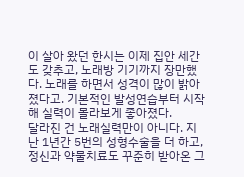이 살아 왔던 한시는 이제 집안 세간도 갖추고, 노래방 기기까지 장만했다. 노래를 하면서 성격이 많이 밝아졌다고. 기본적인 발성연습부터 시작해 실력이 몰라보게 좋아졌다.
달라진 건 노래실력만이 아니다. 지난 1년간 5번의 성형수술을 더 하고, 정신과 약물치료도 꾸준히 받아온 그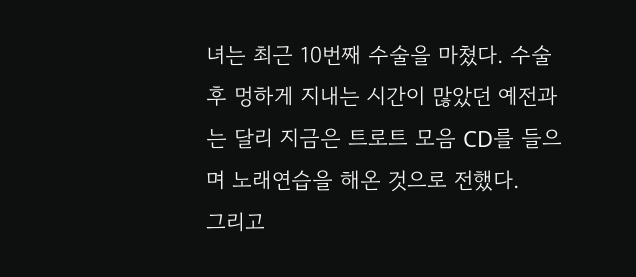녀는 최근 10번째 수술을 마쳤다. 수술 후 멍하게 지내는 시간이 많았던 예전과는 달리 지금은 트로트 모음 CD를 들으며 노래연습을 해온 것으로 전했다.
그리고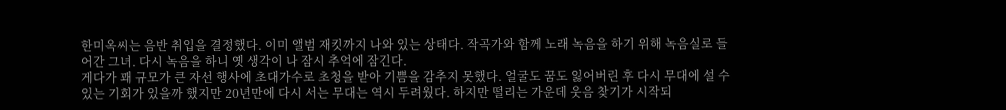한미옥씨는 음반 취입을 결정했다. 이미 앨범 재킷까지 나와 있는 상태다. 작곡가와 함께 노래 녹음을 하기 위해 녹음실로 들어간 그녀. 다시 녹음을 하니 옛 생각이 나 잠시 추억에 잠긴다.
게다가 꽤 규모가 큰 자선 행사에 초대가수로 초청을 받아 기쁨을 감추지 못했다. 얼굴도 꿈도 잃어버린 후 다시 무대에 설 수 있는 기회가 있을까 했지만 20년만에 다시 서는 무대는 역시 두려웠다. 하지만 떨리는 가운데 웃음 찾기가 시작되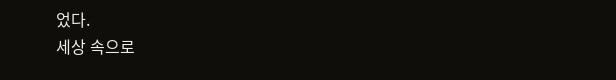었다.
세상 속으로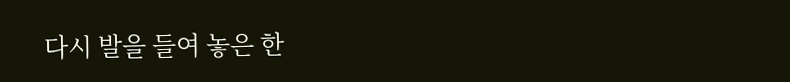다시 발을 들여 놓은 한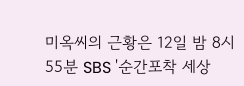미옥씨의 근황은 12일 밤 8시 55분 SBS '순간포착 세상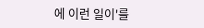에 이런 일이'를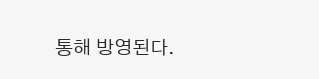통해 방영된다.